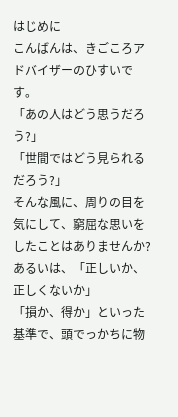はじめに
こんばんは、きごころアドバイザーのひすいです。
「あの人はどう思うだろう?」
「世間ではどう見られるだろう?」
そんな風に、周りの目を気にして、窮屈な思いをしたことはありませんか?
あるいは、「正しいか、正しくないか」
「損か、得か」といった基準で、頭でっかちに物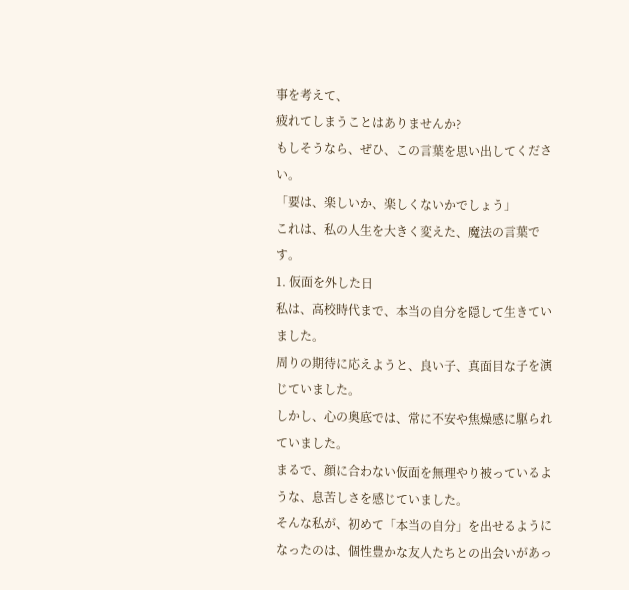事を考えて、
疲れてしまうことはありませんか?
もしそうなら、ぜひ、この言葉を思い出してください。
「要は、楽しいか、楽しくないかでしょう」
これは、私の人生を大きく変えた、魔法の言葉です。
1. 仮面を外した日
私は、高校時代まで、本当の自分を隠して生きていました。
周りの期待に応えようと、良い子、真面目な子を演じていました。
しかし、心の奥底では、常に不安や焦燥感に駆られていました。
まるで、顔に合わない仮面を無理やり被っているような、息苦しさを感じていました。
そんな私が、初めて「本当の自分」を出せるようになったのは、個性豊かな友人たちとの出会いがあっ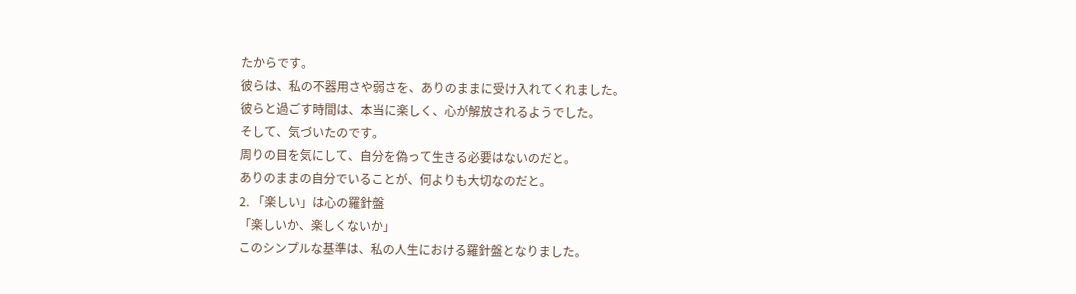たからです。
彼らは、私の不器用さや弱さを、ありのままに受け入れてくれました。
彼らと過ごす時間は、本当に楽しく、心が解放されるようでした。
そして、気づいたのです。
周りの目を気にして、自分を偽って生きる必要はないのだと。
ありのままの自分でいることが、何よりも大切なのだと。
2. 「楽しい」は心の羅針盤
「楽しいか、楽しくないか」
このシンプルな基準は、私の人生における羅針盤となりました。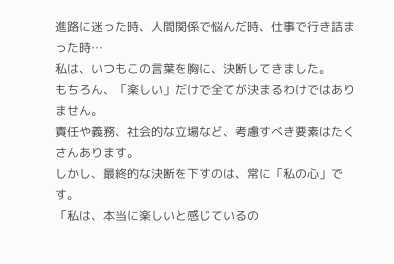進路に迷った時、人間関係で悩んだ時、仕事で行き詰まった時…
私は、いつもこの言葉を胸に、決断してきました。
もちろん、「楽しい」だけで全てが決まるわけではありません。
責任や義務、社会的な立場など、考慮すべき要素はたくさんあります。
しかし、最終的な決断を下すのは、常に「私の心」です。
「私は、本当に楽しいと感じているの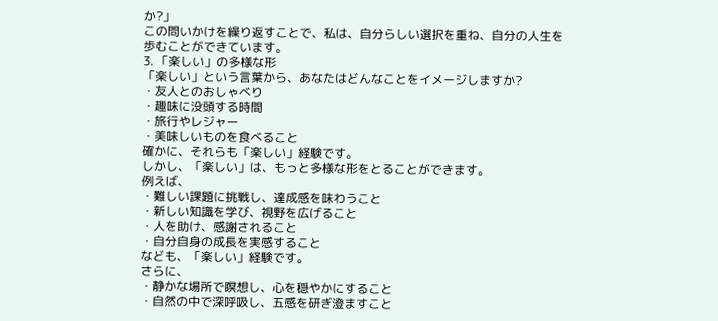か?」
この問いかけを繰り返すことで、私は、自分らしい選択を重ね、自分の人生を歩むことができています。
3. 「楽しい」の多様な形
「楽しい」という言葉から、あなたはどんなことをイメージしますか?
・友人とのおしゃべり
・趣味に没頭する時間
・旅行やレジャー
・美味しいものを食べること
確かに、それらも「楽しい」経験です。
しかし、「楽しい」は、もっと多様な形をとることができます。
例えば、
・難しい課題に挑戦し、達成感を味わうこと
・新しい知識を学び、視野を広げること
・人を助け、感謝されること
・自分自身の成長を実感すること
なども、「楽しい」経験です。
さらに、
・静かな場所で瞑想し、心を穏やかにすること
・自然の中で深呼吸し、五感を研ぎ澄ますこと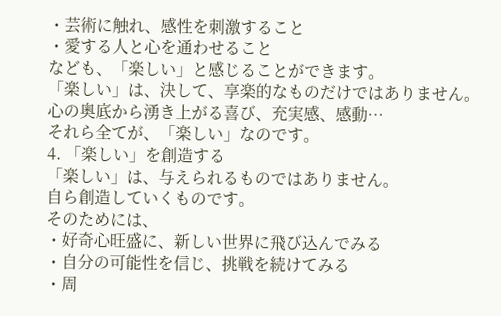・芸術に触れ、感性を刺激すること
・愛する人と心を通わせること
なども、「楽しい」と感じることができます。
「楽しい」は、決して、享楽的なものだけではありません。
心の奥底から湧き上がる喜び、充実感、感動…
それら全てが、「楽しい」なのです。
4. 「楽しい」を創造する
「楽しい」は、与えられるものではありません。
自ら創造していくものです。
そのためには、
・好奇心旺盛に、新しい世界に飛び込んでみる
・自分の可能性を信じ、挑戦を続けてみる
・周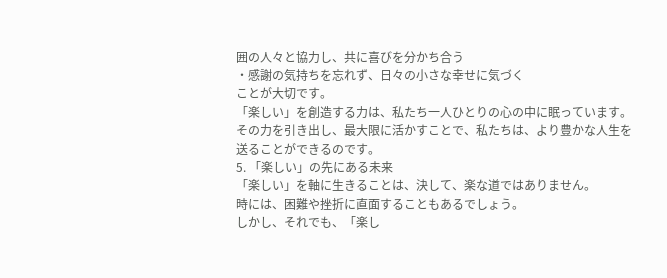囲の人々と協力し、共に喜びを分かち合う
・感謝の気持ちを忘れず、日々の小さな幸せに気づく
ことが大切です。
「楽しい」を創造する力は、私たち一人ひとりの心の中に眠っています。
その力を引き出し、最大限に活かすことで、私たちは、より豊かな人生を送ることができるのです。
5. 「楽しい」の先にある未来
「楽しい」を軸に生きることは、決して、楽な道ではありません。
時には、困難や挫折に直面することもあるでしょう。
しかし、それでも、「楽し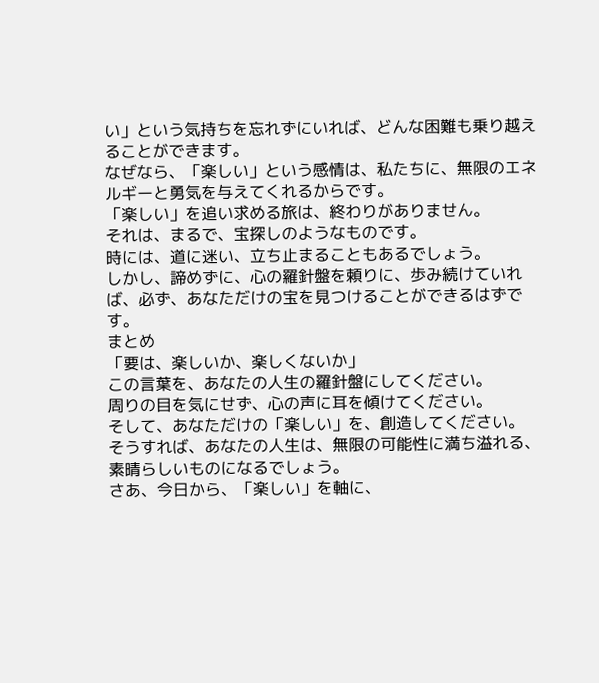い」という気持ちを忘れずにいれば、どんな困難も乗り越えることができます。
なぜなら、「楽しい」という感情は、私たちに、無限のエネルギーと勇気を与えてくれるからです。
「楽しい」を追い求める旅は、終わりがありません。
それは、まるで、宝探しのようなものです。
時には、道に迷い、立ち止まることもあるでしょう。
しかし、諦めずに、心の羅針盤を頼りに、歩み続けていれば、必ず、あなただけの宝を見つけることができるはずです。
まとめ
「要は、楽しいか、楽しくないか」
この言葉を、あなたの人生の羅針盤にしてください。
周りの目を気にせず、心の声に耳を傾けてください。
そして、あなただけの「楽しい」を、創造してください。
そうすれば、あなたの人生は、無限の可能性に満ち溢れる、素晴らしいものになるでしょう。
さあ、今日から、「楽しい」を軸に、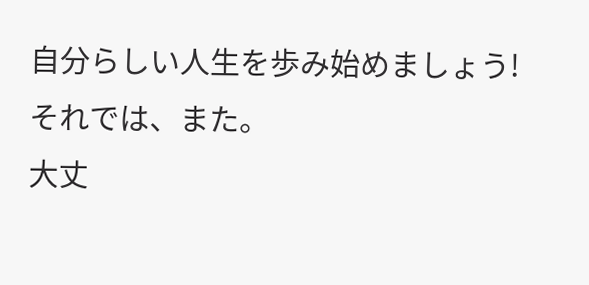自分らしい人生を歩み始めましょう!
それでは、また。
大丈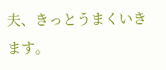夫、きっとうまくいきます。